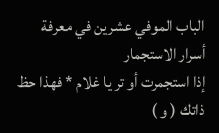الباب الموفي عشرين في معرفة أسرار الاستجمار
إذا استجمرت أو تر يا غلام * فهذا حظ ذاتك ( و )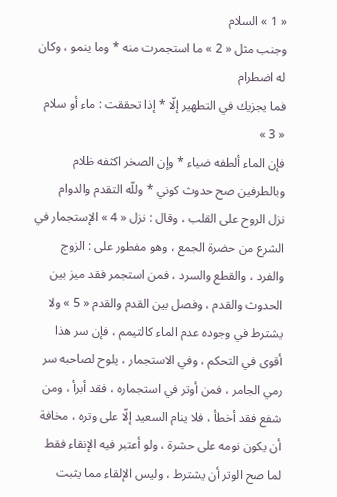« 1 » السلام
وجنب مثل « 2 » ما استجمرت منه * وما ينمو ، وكان له اضطرام
فما يجزيك في التطهير إلّا * إذا تحققت : ماء أو سلام « 3 »
فإن الماء ألطفه ضياء * وإن الصخر اكثفه ظلام
وبالطرفين صح حدوث كوني * وللّه التقدم والدوام
نزل الروح على القلب ، وقال : نزل « 4 » الإستجمار في الشرع من حضرة الجمع ، وهو مفطور على : الزوج والفرد ، والقطع والسرد ، فمن استجمر فقد ميز بين الحدوث والقدم ، وفصل بين القدم والقدم « 5 » ولا يشترط في وجوده عدم الماء كالتيمم ، فإن سر هذا أقوى في التحكم ، وفي الاستجمار ، يلوح لصاحبه سر رمي الجامر ، فمن أوتر في استجماره ، فقد أبرأ ، ومن شفع فقد أخطأ ، فلا ينام السعيد إلّا على وتره ، مخافة أن يكون نومه على حشرة ، ولو أعتبر فيه الإنقاء فقط لما صح الوتر أن يشترط ، وليس الإلقاء مما يثبت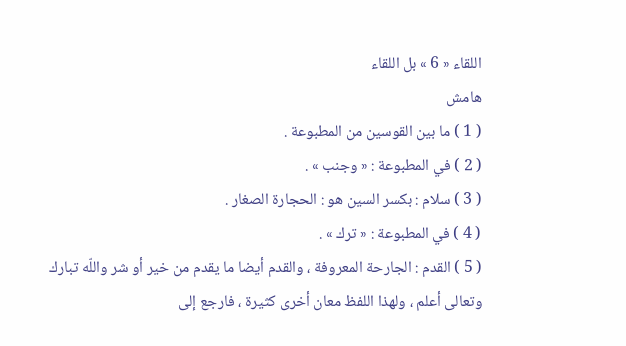اللقاء « 6 » بل اللقاء
هامش
( 1 ) ما بين القوسين من المطبوعة .
( 2 ) في المطبوعة : « وجنب » .
( 3 ) سلام : بكسر السين هو : الحجارة الصغار .
( 4 ) في المطبوعة : « ترك » .
( 5 ) القدم : الجارحة المعروفة ، والقدم أيضا ما يقدم من خير أو شر واللّه تبارك وتعالى أعلم ، ولهذا اللفظ معان أخرى كثيرة ، فارجع إلى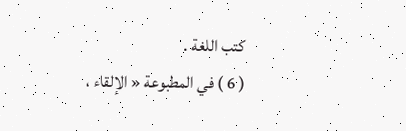كتب اللغة .
( 6 ) في المطبوعة « الإلقاء ،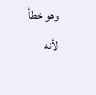وهو خطأ لأنه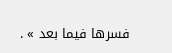فسرها فيما بعد » .